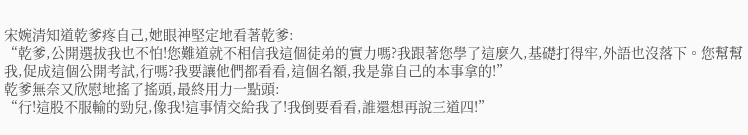宋婉清知道乾爹疼自己,她眼神堅定地看著乾爹:
“乾爹,公開選拔我也不怕!您難道就不相信我這個徒弟的實力嗎?我跟著您學了這麼久,基礎打得牢,外語也沒落下。您幫幫我,促成這個公開考試,行嗎?我要讓他們都看看,這個名額,我是靠自己的本事拿的!”
乾爹無奈又欣慰地搖了搖頭,最終用力一點頭:
“行!這股不服輸的勁兒,像我!這事情交給我了!我倒要看看,誰還想再說三道四!”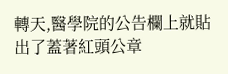轉天,醫學院的公告欄上就貼出了蓋著紅頭公章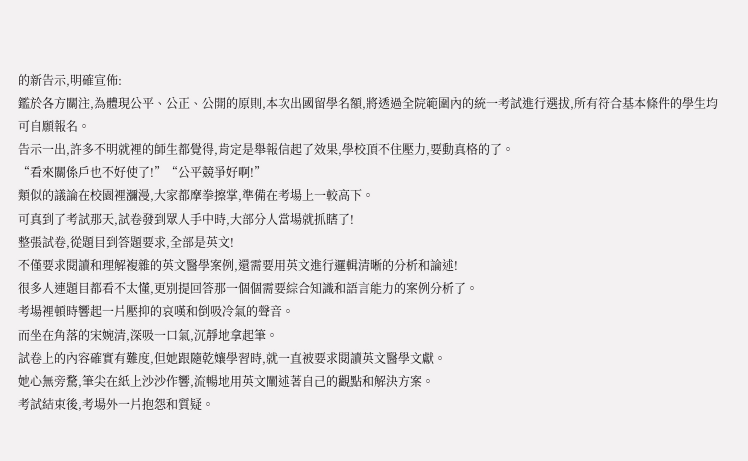的新告示,明確宣佈:
鑑於各方關注,為體現公平、公正、公開的原則,本次出國留學名額,將透過全院範圍內的統一考試進行選拔,所有符合基本條件的學生均可自願報名。
告示一出,許多不明就裡的師生都覺得,肯定是舉報信起了效果,學校頂不住壓力,要動真格的了。
“看來關係戶也不好使了!”“公平競爭好啊!”
類似的議論在校園裡瀰漫,大家都摩拳擦掌,準備在考場上一較高下。
可真到了考試那天,試卷發到眾人手中時,大部分人當場就抓瞎了!
整張試卷,從題目到答題要求,全部是英文!
不僅要求閱讀和理解複雜的英文醫學案例,還需要用英文進行邏輯清晰的分析和論述!
很多人連題目都看不太懂,更別提回答那一個個需要綜合知識和語言能力的案例分析了。
考場裡頓時響起一片壓抑的哀嘆和倒吸冷氣的聲音。
而坐在角落的宋婉清,深吸一口氣,沉靜地拿起筆。
試卷上的內容確實有難度,但她跟隨乾孃學習時,就一直被要求閱讀英文醫學文獻。
她心無旁騖,筆尖在紙上沙沙作響,流暢地用英文闡述著自己的觀點和解決方案。
考試結束後,考場外一片抱怨和質疑。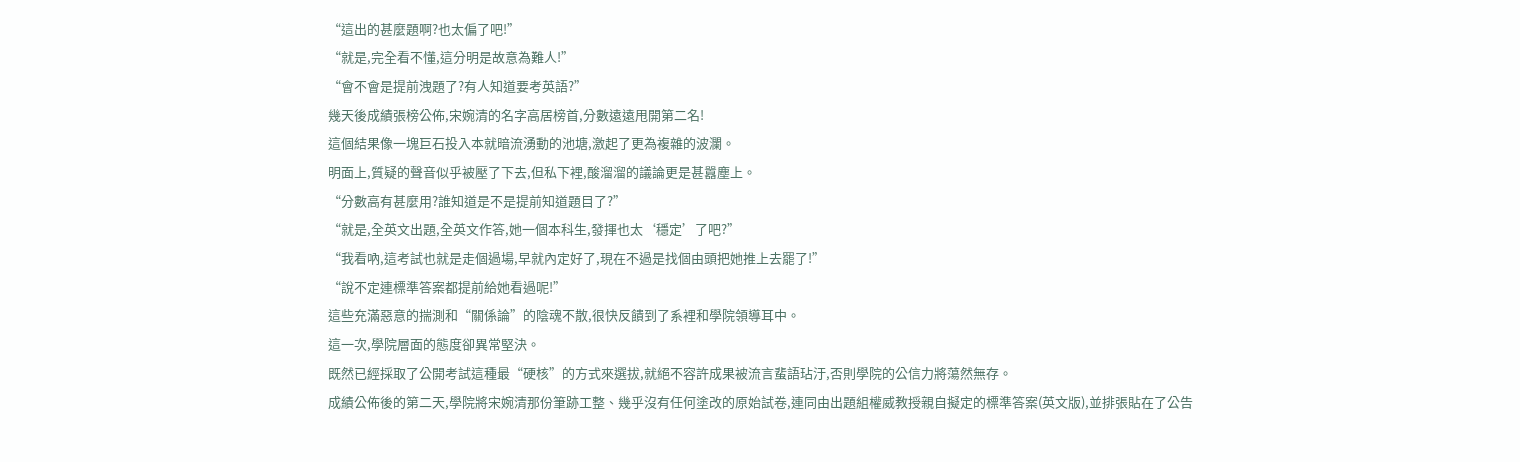“這出的甚麼題啊?也太偏了吧!”
“就是,完全看不懂,這分明是故意為難人!”
“會不會是提前洩題了?有人知道要考英語?”
幾天後成績張榜公佈,宋婉清的名字高居榜首,分數遠遠甩開第二名!
這個結果像一塊巨石投入本就暗流湧動的池塘,激起了更為複雜的波瀾。
明面上,質疑的聲音似乎被壓了下去,但私下裡,酸溜溜的議論更是甚囂塵上。
“分數高有甚麼用?誰知道是不是提前知道題目了?”
“就是,全英文出題,全英文作答,她一個本科生,發揮也太‘穩定’了吧?”
“我看吶,這考試也就是走個過場,早就內定好了,現在不過是找個由頭把她推上去罷了!”
“說不定連標準答案都提前給她看過呢!”
這些充滿惡意的揣測和“關係論”的陰魂不散,很快反饋到了系裡和學院領導耳中。
這一次,學院層面的態度卻異常堅決。
既然已經採取了公開考試這種最“硬核”的方式來選拔,就絕不容許成果被流言蜚語玷汙,否則學院的公信力將蕩然無存。
成績公佈後的第二天,學院將宋婉清那份筆跡工整、幾乎沒有任何塗改的原始試卷,連同由出題組權威教授親自擬定的標準答案(英文版),並排張貼在了公告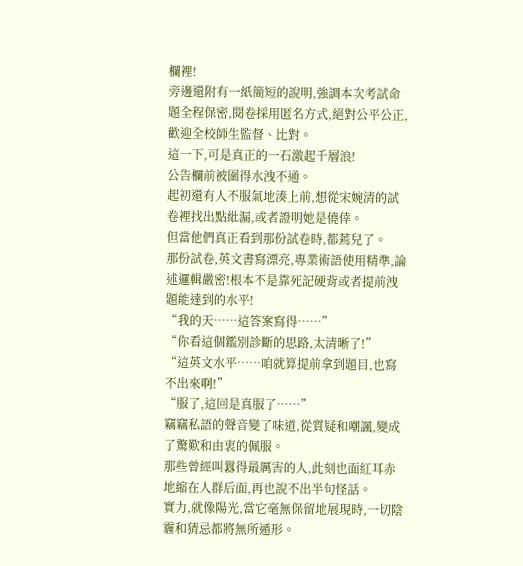欄裡!
旁邊還附有一紙簡短的說明,強調本次考試命題全程保密,閱卷採用匿名方式,絕對公平公正,歡迎全校師生監督、比對。
這一下,可是真正的一石激起千層浪!
公告欄前被圍得水洩不通。
起初還有人不服氣地湊上前,想從宋婉清的試卷裡找出點紕漏,或者證明她是僥倖。
但當他們真正看到那份試卷時,都蔫兒了。
那份試卷,英文書寫漂亮,專業術語使用精準,論述邏輯嚴密!根本不是靠死記硬背或者提前洩題能達到的水平!
“我的天……這答案寫得……”
“你看這個鑑別診斷的思路,太清晰了!”
“這英文水平……咱就算提前拿到題目,也寫不出來啊!”
“服了,這回是真服了……”
竊竊私語的聲音變了味道,從質疑和嘲諷,變成了驚歎和由衷的佩服。
那些曾經叫囂得最厲害的人,此刻也面紅耳赤地縮在人群后面,再也說不出半句怪話。
實力,就像陽光,當它毫無保留地展現時,一切陰霾和猜忌都將無所遁形。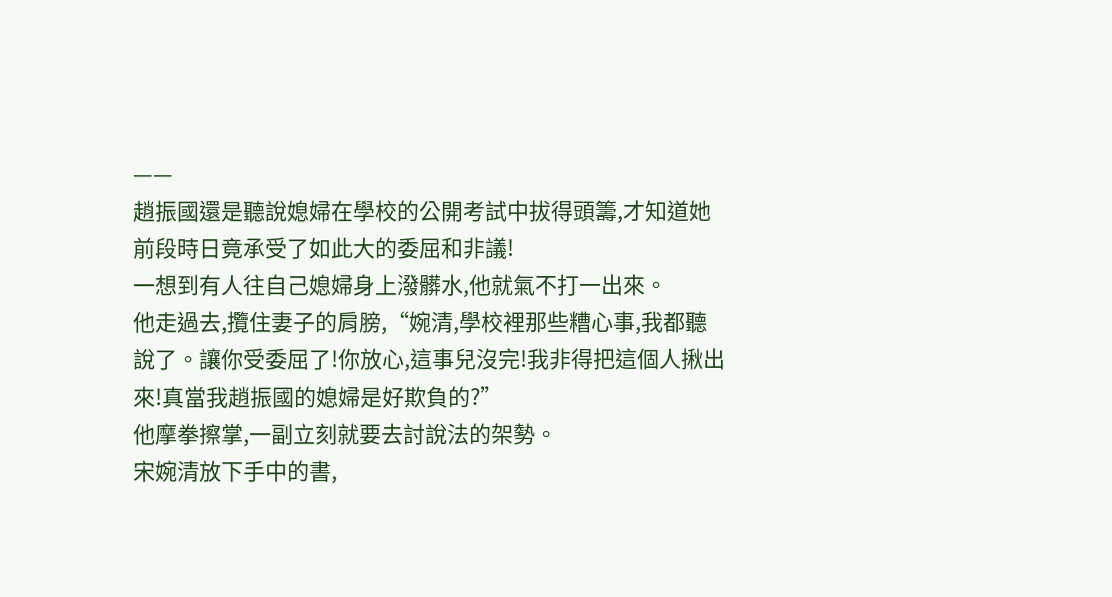——
趙振國還是聽說媳婦在學校的公開考試中拔得頭籌,才知道她前段時日竟承受了如此大的委屈和非議!
一想到有人往自己媳婦身上潑髒水,他就氣不打一出來。
他走過去,攬住妻子的肩膀,“婉清,學校裡那些糟心事,我都聽說了。讓你受委屈了!你放心,這事兒沒完!我非得把這個人揪出來!真當我趙振國的媳婦是好欺負的?”
他摩拳擦掌,一副立刻就要去討說法的架勢。
宋婉清放下手中的書,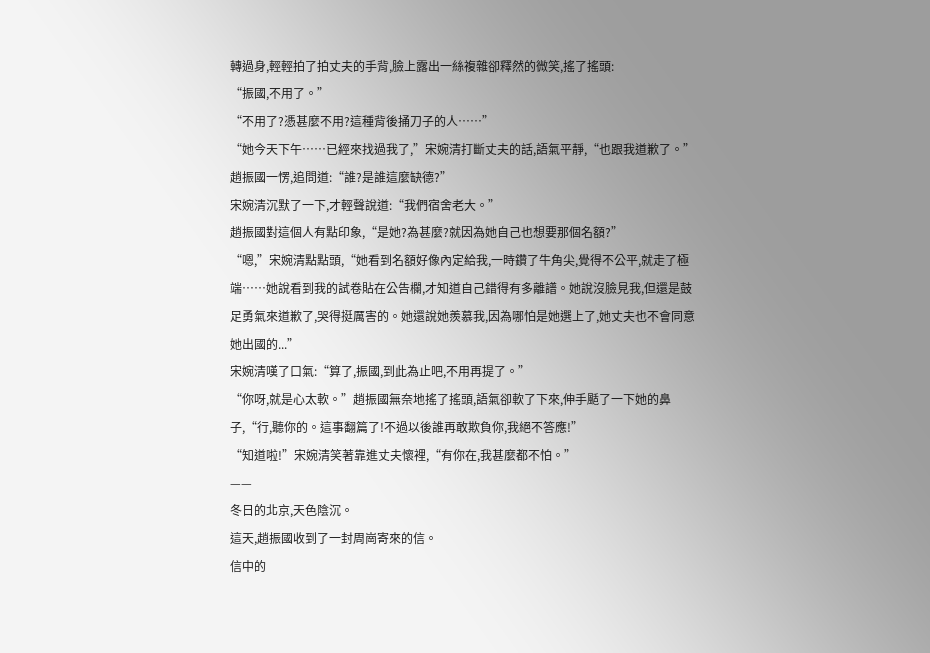轉過身,輕輕拍了拍丈夫的手背,臉上露出一絲複雜卻釋然的微笑,搖了搖頭:
“振國,不用了。”
“不用了?憑甚麼不用?這種背後捅刀子的人……”
“她今天下午……已經來找過我了,”宋婉清打斷丈夫的話,語氣平靜,“也跟我道歉了。”
趙振國一愣,追問道:“誰?是誰這麼缺德?”
宋婉清沉默了一下,才輕聲說道:“我們宿舍老大。”
趙振國對這個人有點印象,“是她?為甚麼?就因為她自己也想要那個名額?”
“嗯,”宋婉清點點頭,“她看到名額好像內定給我,一時鑽了牛角尖,覺得不公平,就走了極端……她說看到我的試卷貼在公告欄,才知道自己錯得有多離譜。她說沒臉見我,但還是鼓足勇氣來道歉了,哭得挺厲害的。她還說她羨慕我,因為哪怕是她選上了,她丈夫也不會同意她出國的...”
宋婉清嘆了口氣:“算了,振國,到此為止吧,不用再提了。”
“你呀,就是心太軟。”趙振國無奈地搖了搖頭,語氣卻軟了下來,伸手颳了一下她的鼻子,“行,聽你的。這事翻篇了!不過以後誰再敢欺負你,我絕不答應!”
“知道啦!”宋婉清笑著靠進丈夫懷裡,“有你在,我甚麼都不怕。”
——
冬日的北京,天色陰沉。
這天,趙振國收到了一封周崗寄來的信。
信中的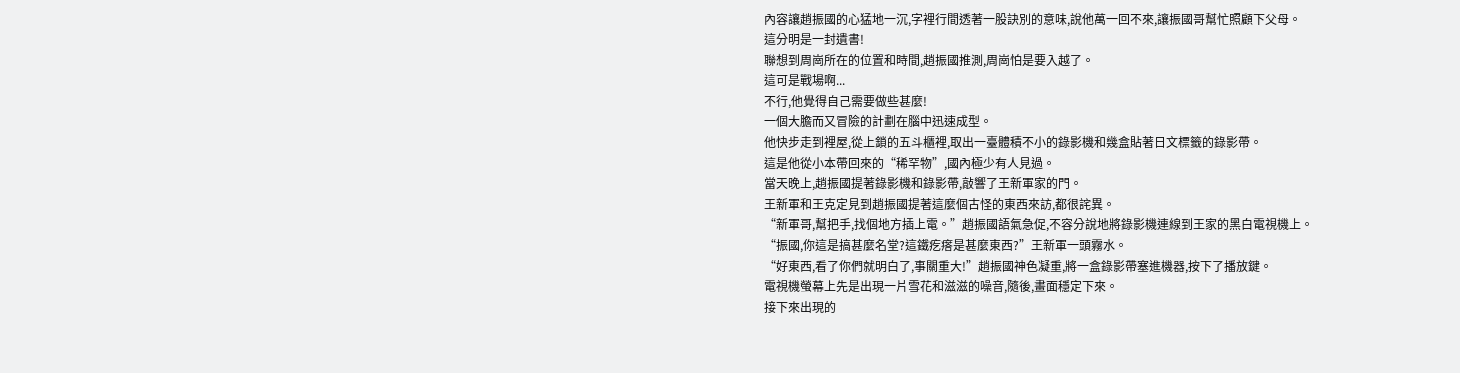內容讓趙振國的心猛地一沉,字裡行間透著一股訣別的意味,說他萬一回不來,讓振國哥幫忙照顧下父母。
這分明是一封遺書!
聯想到周崗所在的位置和時間,趙振國推測,周崗怕是要入越了。
這可是戰場啊...
不行,他覺得自己需要做些甚麼!
一個大膽而又冒險的計劃在腦中迅速成型。
他快步走到裡屋,從上鎖的五斗櫃裡,取出一臺體積不小的錄影機和幾盒貼著日文標籤的錄影帶。
這是他從小本帶回來的“稀罕物”,國內極少有人見過。
當天晚上,趙振國提著錄影機和錄影帶,敲響了王新軍家的門。
王新軍和王克定見到趙振國提著這麼個古怪的東西來訪,都很詫異。
“新軍哥,幫把手,找個地方插上電。”趙振國語氣急促,不容分說地將錄影機連線到王家的黑白電視機上。
“振國,你這是搞甚麼名堂?這鐵疙瘩是甚麼東西?”王新軍一頭霧水。
“好東西,看了你們就明白了,事關重大!”趙振國神色凝重,將一盒錄影帶塞進機器,按下了播放鍵。
電視機螢幕上先是出現一片雪花和滋滋的噪音,隨後,畫面穩定下來。
接下來出現的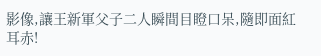影像,讓王新軍父子二人瞬間目瞪口呆,隨即面紅耳赤!